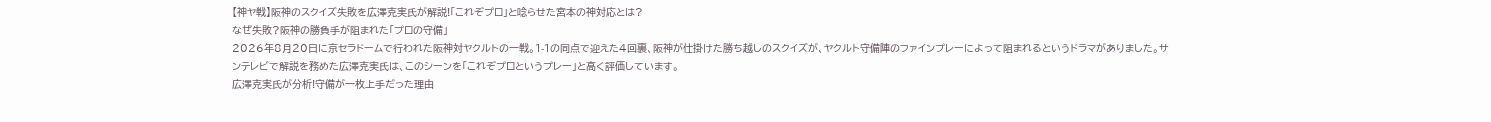【神ヤ戦】阪神のスクイズ失敗を広澤克実氏が解説!「これぞプロ」と唸らせた宮本の神対応とは?
なぜ失敗?阪神の勝負手が阻まれた「プロの守備」
2026年8月20日に京セラドームで行われた阪神対ヤクルトの一戦。1-1の同点で迎えた4回裏、阪神が仕掛けた勝ち越しのスクイズが、ヤクルト守備陣のファインプレーによって阻まれるというドラマがありました。サンテレビで解説を務めた広澤克実氏は、このシーンを「これぞプロというプレー」と高く評価しています。
広澤克実氏が分析!守備が一枚上手だった理由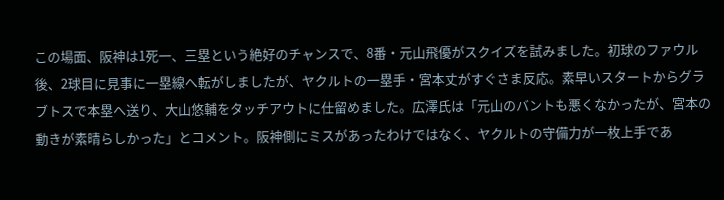この場面、阪神は1死一、三塁という絶好のチャンスで、8番・元山飛優がスクイズを試みました。初球のファウル後、2球目に見事に一塁線へ転がしましたが、ヤクルトの一塁手・宮本丈がすぐさま反応。素早いスタートからグラブトスで本塁へ送り、大山悠輔をタッチアウトに仕留めました。広澤氏は「元山のバントも悪くなかったが、宮本の動きが素晴らしかった」とコメント。阪神側にミスがあったわけではなく、ヤクルトの守備力が一枚上手であ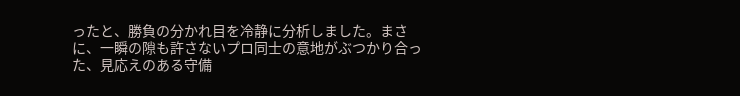ったと、勝負の分かれ目を冷静に分析しました。まさに、一瞬の隙も許さないプロ同士の意地がぶつかり合った、見応えのある守備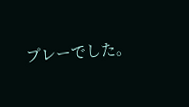プレーでした。